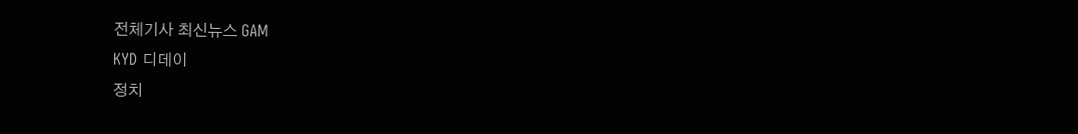전체기사 최신뉴스 GAM
KYD 디데이
정치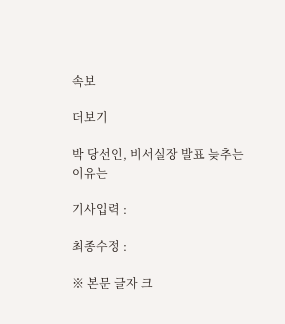속보

더보기

박 당선인, 비서실장 발표 늦추는 이유는

기사입력 :

최종수정 :

※ 본문 글자 크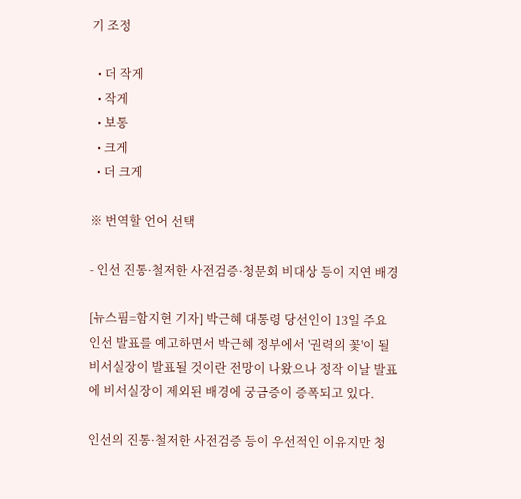기 조정

  • 더 작게
  • 작게
  • 보통
  • 크게
  • 더 크게

※ 번역할 언어 선택

- 인선 진통·철저한 사전검증·청문회 비대상 등이 지연 배경

[뉴스핌=함지현 기자] 박근혜 대통령 당선인이 13일 주요 인선 발표를 예고하면서 박근혜 정부에서 '권력의 꽃'이 될 비서실장이 발표될 것이란 전망이 나왔으나 정작 이날 발표에 비서실장이 제외된 배경에 궁금증이 증폭되고 있다.

인선의 진통·철저한 사전검증 등이 우선적인 이유지만 청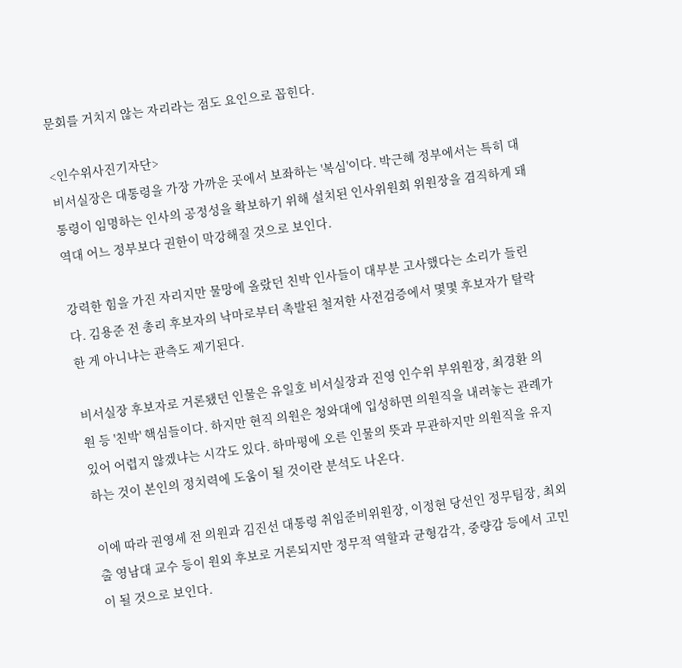문회를 거치지 않는 자리라는 점도 요인으로 꼽힌다.

<인수위사진기자단>
비서실장은 대통령을 가장 가까운 곳에서 보좌하는 '복심'이다. 박근혜 정부에서는 특히 대통령이 임명하는 인사의 공정성을 확보하기 위해 설치된 인사위원회 위원장을 겸직하게 돼 역대 어느 정부보다 권한이 막강해질 것으로 보인다.

강력한 힘을 가진 자리지만 물망에 올랐던 친박 인사들이 대부분 고사했다는 소리가 들린다. 김용준 전 총리 후보자의 낙마로부터 촉발된 철저한 사전검증에서 몇몇 후보자가 탈락한 게 아니냐는 관측도 제기된다.

비서실장 후보자로 거론됐던 인물은 유일호 비서실장과 진영 인수위 부위원장, 최경환 의원 등 '친박' 핵심들이다. 하지만 현직 의원은 청와대에 입성하면 의원직을 내려놓는 관례가 있어 어렵지 않겠냐는 시각도 있다. 하마평에 오른 인물의 뜻과 무관하지만 의원직을 유지하는 것이 본인의 정치력에 도움이 될 것이란 분석도 나온다.

이에 따라 권영세 전 의원과 김진선 대통령 취임준비위원장, 이정현 당선인 정무팀장, 최외출 영남대 교수 등이 원외 후보로 거론되지만 정무적 역할과 균형감각, 중량감 등에서 고민이 될 것으로 보인다.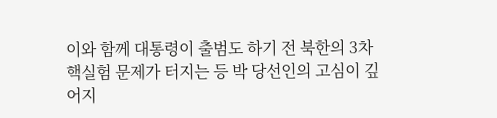이와 함께 대통령이 출범도 하기 전 북한의 3차 핵실험 문제가 터지는 등 박 당선인의 고심이 깊어지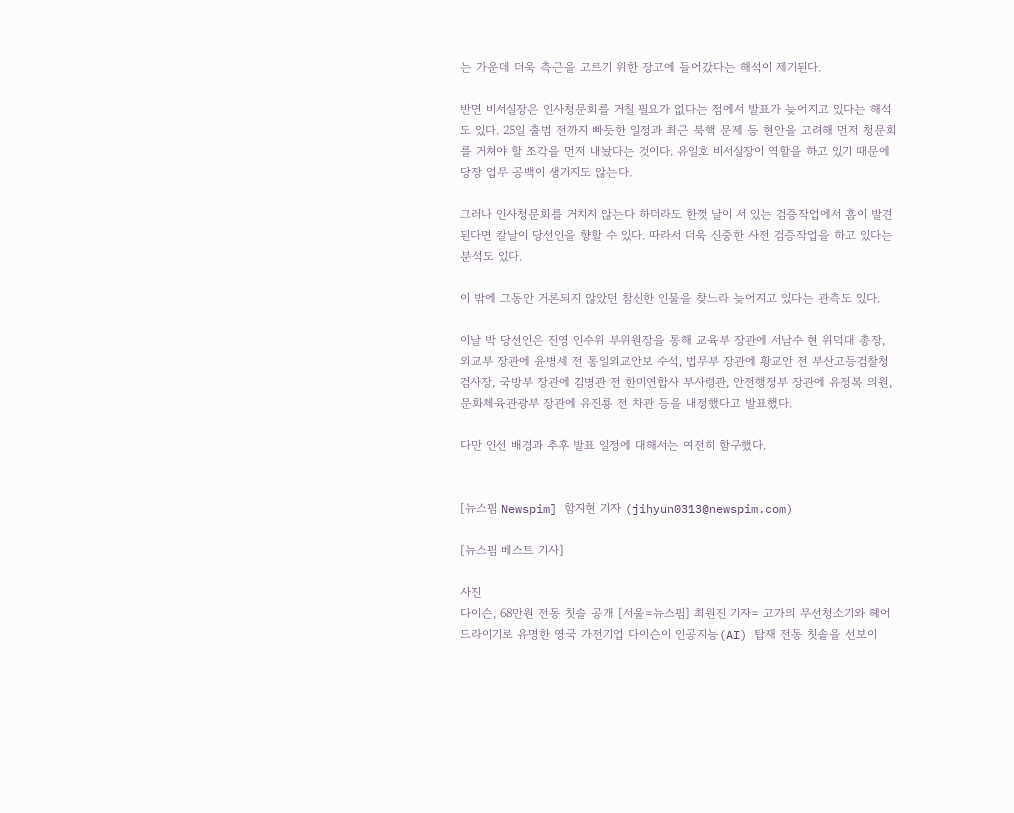는 가운데 더욱 측근을 고르기 위한 장고에 들어갔다는 해석이 제기된다.

반면 비서실장은 인사청문회를 거칠 필요가 없다는 점에서 발표가 늦어지고 있다는 해석도 있다. 25일 출범 전까지 빠듯한 일정과 최근 북핵 문제 등 현안을 고려해 먼저 청문회를 거쳐야 할 조각을 먼저 내놨다는 것이다. 유일호 비서실장이 역할을 하고 있기 때문에 당장 업무 공백이 생기지도 않는다.

그러나 인사청문회를 거치지 않는다 하더라도 한껏 날이 서 있는 검증작업에서 흠이 발견된다면 칼날이 당선인을 향할 수 있다. 따라서 더욱 신중한 사전 검증작업을 하고 있다는 분석도 있다.

이 밖에 그동안 거론되지 않았던 참신한 인물을 찾느라 늦어지고 있다는 관측도 있다.

이날 박 당선인은 진영 인수위 부위원장을 통해 교육부 장관에 서남수 현 위덕대 총장, 외교부 장관에 윤병세 전 통일외교안보 수석, 법무부 장관에 황교안 전 부산고등검찰청 검사장, 국방부 장관에 김병관 전 한미연합사 부사령관, 안전행정부 장관에 유정복 의원, 문화체육관광부 장관에 유진룡 전 차관 등을 내정했다고 발표했다.

다만 인선 배경과 추후 발표 일정에 대해서는 여전히 함구했다.


[뉴스핌 Newspim] 함지현 기자 (jihyun0313@newspim.com)

[뉴스핌 베스트 기사]

사진
다이슨, 68만원 전동 칫솔 공개 [서울=뉴스핌] 최원진 기자= 고가의 무선청소기와 헤어드라이기로 유명한 영국 가전기업 다이슨이 인공지능(AI) 탑재 전동 칫솔을 선보이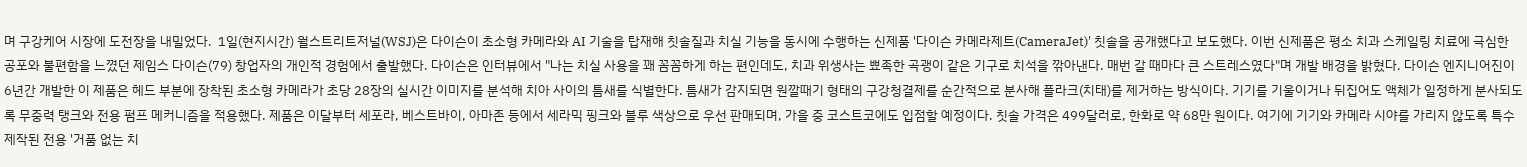며 구강케어 시장에 도전장을 내밀었다.  1일(현지시간) 월스트리트저널(WSJ)은 다이슨이 초소형 카메라와 AI 기술을 탑재해 칫솔질과 치실 기능을 동시에 수행하는 신제품 '다이슨 카메라제트(CameraJet)' 칫솔을 공개했다고 보도했다. 이번 신제품은 평소 치과 스케일링 치료에 극심한 공포와 불편함을 느꼈던 제임스 다이슨(79) 창업자의 개인적 경험에서 출발했다. 다이슨은 인터뷰에서 "나는 치실 사용을 꽤 꼼꼼하게 하는 편인데도, 치과 위생사는 뾰족한 곡괭이 같은 기구로 치석을 깎아낸다. 매번 갈 때마다 큰 스트레스였다"며 개발 배경을 밝혔다. 다이슨 엔지니어진이 6년간 개발한 이 제품은 헤드 부분에 장착된 초소형 카메라가 초당 28장의 실시간 이미지를 분석해 치아 사이의 틈새를 식별한다. 틈새가 감지되면 원깔때기 형태의 구강청결제를 순간적으로 분사해 플라크(치태)를 제거하는 방식이다. 기기를 기울이거나 뒤집어도 액체가 일정하게 분사되도록 무중력 탱크와 전용 펌프 메커니즘을 적용했다. 제품은 이달부터 세포라, 베스트바이, 아마존 등에서 세라믹 핑크와 블루 색상으로 우선 판매되며, 가을 중 코스트코에도 입점할 예정이다. 칫솔 가격은 499달러로, 한화로 약 68만 원이다. 여기에 기기와 카메라 시야를 가리지 않도록 특수 제작된 전용 '거품 없는 치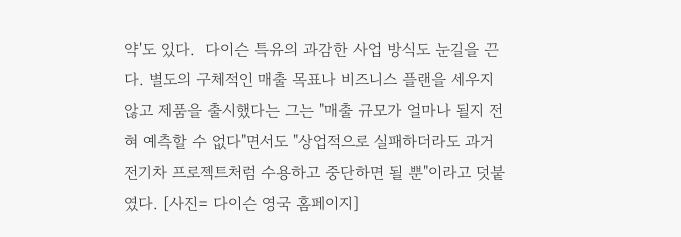약'도 있다.  다이슨 특유의 과감한 사업 방식도 눈길을 끈다. 별도의 구체적인 매출 목표나 비즈니스 플랜을 세우지 않고 제품을 출시했다는 그는 "매출 규모가 얼마나 될지 전혀 예측할 수 없다"면서도 "상업적으로 실패하더라도 과거 전기차 프로젝트처럼 수용하고 중단하면 될 뿐"이라고 덧붙였다. [사진= 다이슨 영국 홈페이지]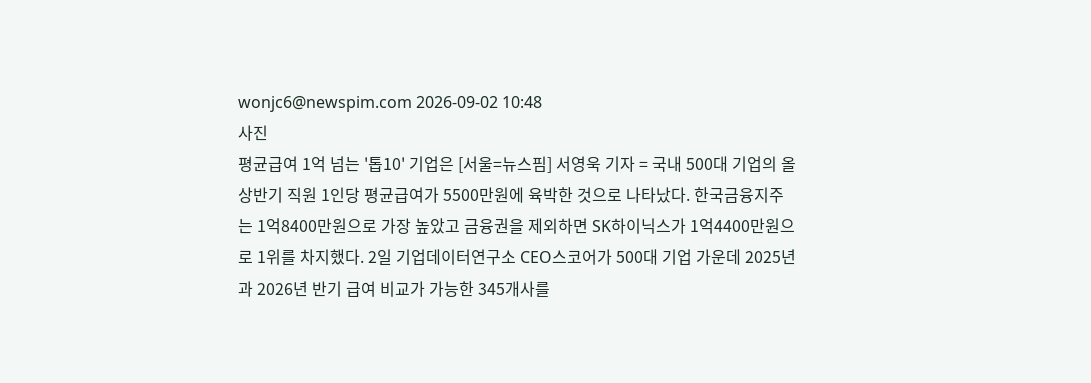wonjc6@newspim.com 2026-09-02 10:48
사진
평균급여 1억 넘는 '톱10' 기업은 [서울=뉴스핌] 서영욱 기자 = 국내 500대 기업의 올 상반기 직원 1인당 평균급여가 5500만원에 육박한 것으로 나타났다. 한국금융지주는 1억8400만원으로 가장 높았고 금융권을 제외하면 SK하이닉스가 1억4400만원으로 1위를 차지했다. 2일 기업데이터연구소 CEO스코어가 500대 기업 가운데 2025년과 2026년 반기 급여 비교가 가능한 345개사를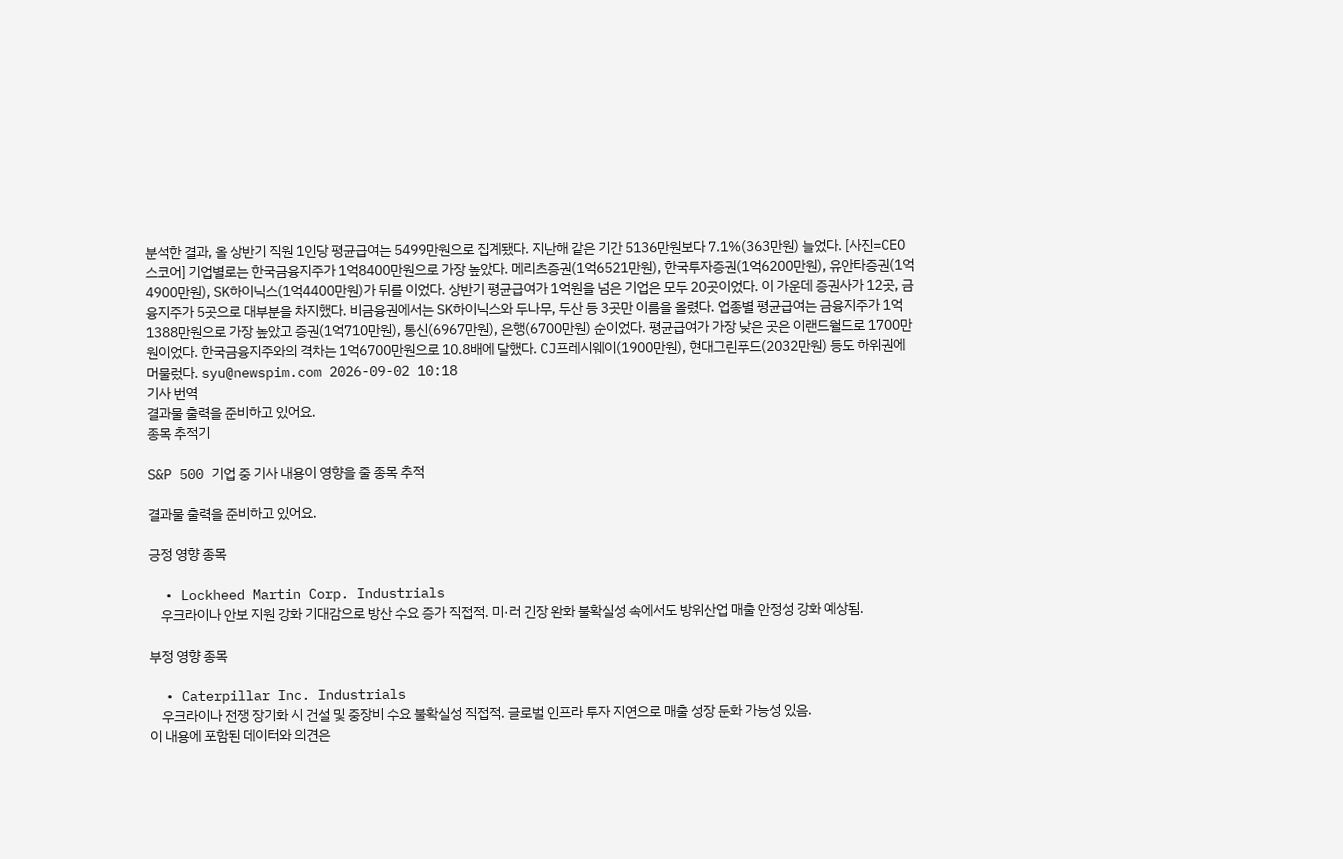분석한 결과, 올 상반기 직원 1인당 평균급여는 5499만원으로 집계됐다. 지난해 같은 기간 5136만원보다 7.1%(363만원) 늘었다. [사진=CEO스코어] 기업별로는 한국금융지주가 1억8400만원으로 가장 높았다. 메리츠증권(1억6521만원), 한국투자증권(1억6200만원), 유안타증권(1억4900만원), SK하이닉스(1억4400만원)가 뒤를 이었다. 상반기 평균급여가 1억원을 넘은 기업은 모두 20곳이었다. 이 가운데 증권사가 12곳, 금융지주가 5곳으로 대부분을 차지했다. 비금융권에서는 SK하이닉스와 두나무, 두산 등 3곳만 이름을 올렸다. 업종별 평균급여는 금융지주가 1억1388만원으로 가장 높았고 증권(1억710만원), 통신(6967만원), 은행(6700만원) 순이었다. 평균급여가 가장 낮은 곳은 이랜드월드로 1700만원이었다. 한국금융지주와의 격차는 1억6700만원으로 10.8배에 달했다. CJ프레시웨이(1900만원), 현대그린푸드(2032만원) 등도 하위권에 머물렀다. syu@newspim.com 2026-09-02 10:18
기사 번역
결과물 출력을 준비하고 있어요.
종목 추적기

S&P 500 기업 중 기사 내용이 영향을 줄 종목 추적

결과물 출력을 준비하고 있어요.

긍정 영향 종목

  • Lockheed Martin Corp. Industrials
    우크라이나 안보 지원 강화 기대감으로 방산 수요 증가 직접적. 미·러 긴장 완화 불확실성 속에서도 방위산업 매출 안정성 강화 예상됨.

부정 영향 종목

  • Caterpillar Inc. Industrials
    우크라이나 전쟁 장기화 시 건설 및 중장비 수요 불확실성 직접적. 글로벌 인프라 투자 지연으로 매출 성장 둔화 가능성 있음.
이 내용에 포함된 데이터와 의견은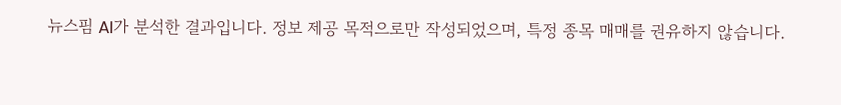뉴스핌 AI가 분석한 결과입니다. 정보 제공 목적으로만 작성되었으며, 특정 종목 매매를 권유하지 않습니다.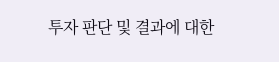투자 판단 및 결과에 대한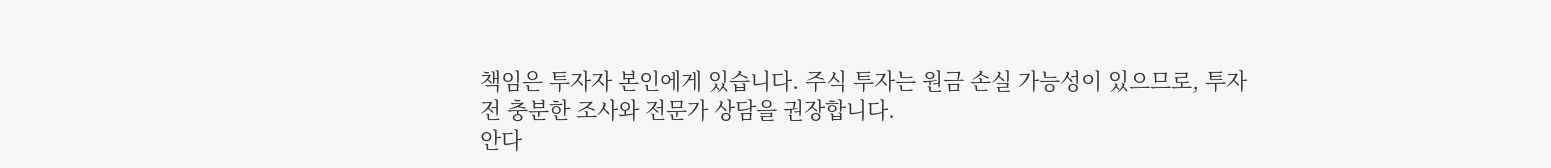책임은 투자자 본인에게 있습니다. 주식 투자는 원금 손실 가능성이 있으므로, 투자 전 충분한 조사와 전문가 상담을 권장합니다.
안다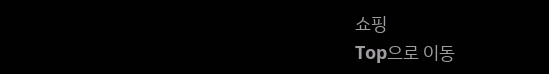쇼핑
Top으로 이동